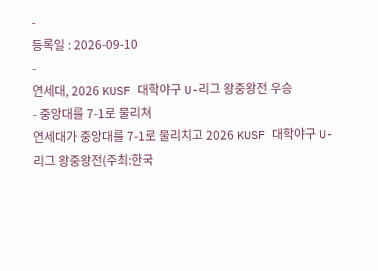-
등록일 : 2026-09-10
-
연세대, 2026 KUSF 대학야구 U-리그 왕중왕전 우승
- 중앙대를 7-1로 물리쳐
연세대가 중앙대를 7-1로 물리치고 2026 KUSF 대학야구 U-리그 왕중왕전(주최:한국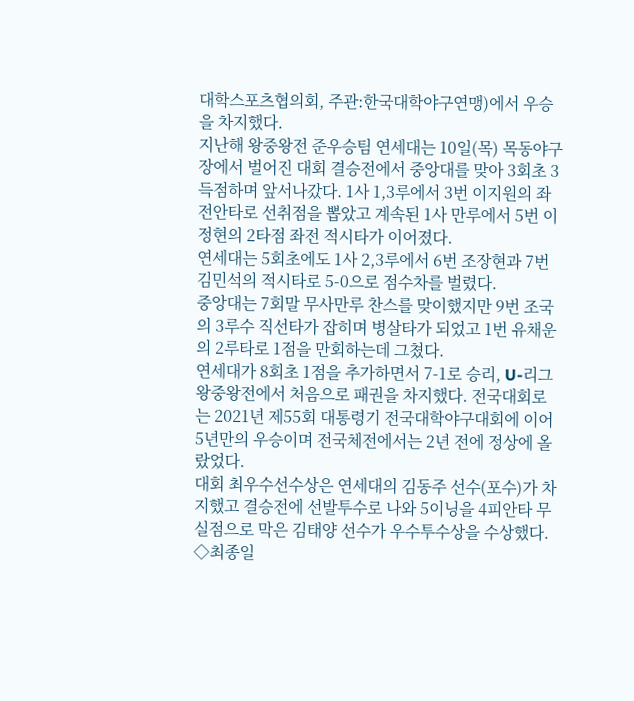대학스포츠협의회, 주관:한국대학야구연맹)에서 우승을 차지했다.
지난해 왕중왕전 준우승팀 연세대는 10일(목) 목동야구장에서 벌어진 대회 결승전에서 중앙대를 맞아 3회초 3득점하며 앞서나갔다. 1사 1,3루에서 3번 이지원의 좌전안타로 선취점을 뽑았고 계속된 1사 만루에서 5번 이정현의 2타점 좌전 적시타가 이어졌다.
연세대는 5회초에도 1사 2,3루에서 6번 조장현과 7번 김민석의 적시타로 5-0으로 점수차를 벌렸다.
중앙대는 7회말 무사만루 찬스를 맞이했지만 9번 조국의 3루수 직선타가 잡히며 병살타가 되었고 1번 유채운의 2루타로 1점을 만회하는데 그쳤다.
연세대가 8회초 1점을 추가하면서 7-1로 승리, U-리그 왕중왕전에서 처음으로 패권을 차지했다. 전국대회로는 2021년 제55회 대통령기 전국대학야구대회에 이어 5년만의 우승이며 전국체전에서는 2년 전에 정상에 올랐었다.
대회 최우수선수상은 연세대의 김동주 선수(포수)가 차지했고 결승전에 선발투수로 나와 5이닝을 4피안타 무실점으로 막은 김태양 선수가 우수투수상을 수상했다.
◇최종일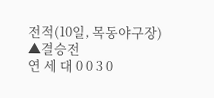전적(10일, 목동야구장)
▲결승전
연 세 대 0 0 3 0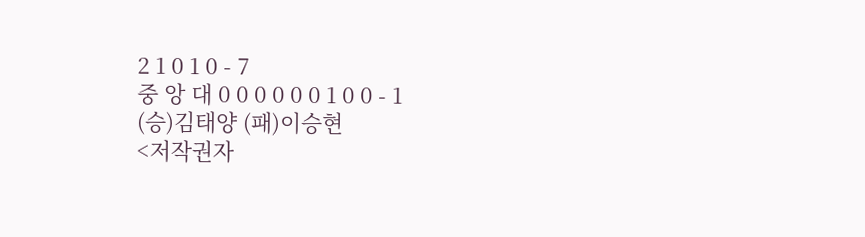2 1 0 1 0 - 7
중 앙 대 0 0 0 0 0 0 1 0 0 - 1
(승)김태양 (패)이승현
<저작권자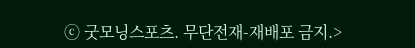ⓒ 굿모닝스포츠. 무단전재-재배포 금지.>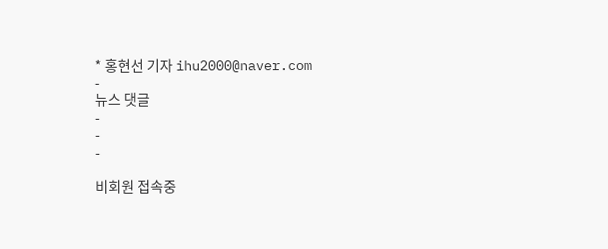* 홍현선 기자 ihu2000@naver.com
-
뉴스 댓글
-
-
-

비회원 접속중